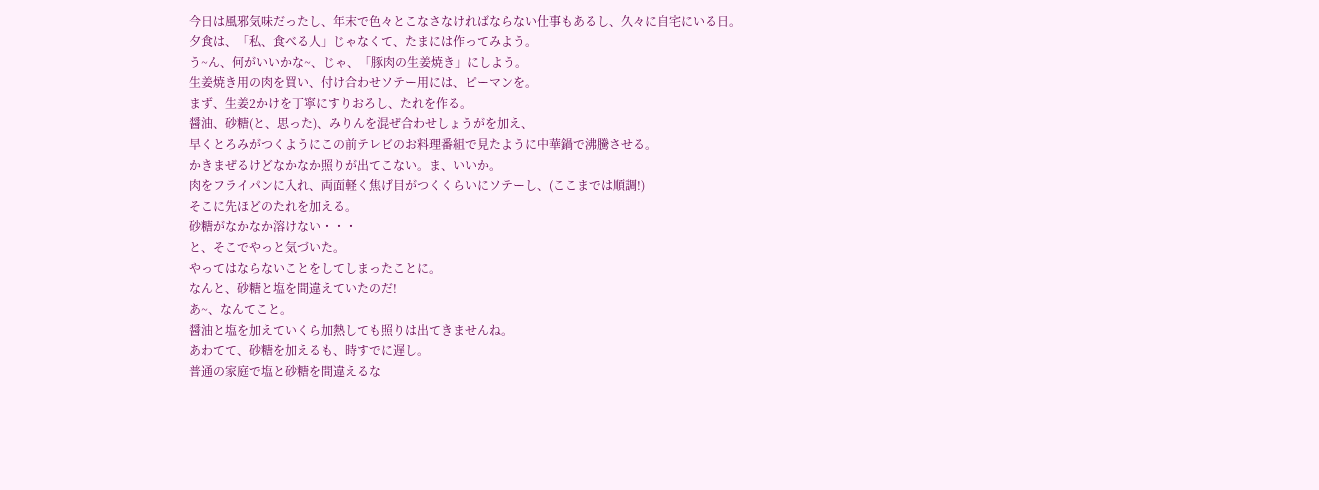今日は風邪気味だったし、年末で色々とこなさなければならない仕事もあるし、久々に自宅にいる日。
夕食は、「私、食べる人」じゃなくて、たまには作ってみよう。
う~ん、何がいいかな~、じゃ、「豚肉の生姜焼き」にしよう。
生姜焼き用の肉を買い、付け合わせソテー用には、ピーマンを。
まず、生姜2かけを丁寧にすりおろし、たれを作る。
醤油、砂糖(と、思った)、みりんを混ぜ合わせしょうがを加え、
早くとろみがつくようにこの前テレビのお料理番組で見たように中華鍋で沸騰させる。
かきまぜるけどなかなか照りが出てこない。ま、いいか。
肉をフライパンに入れ、両面軽く焦げ目がつくくらいにソテーし、(ここまでは順調!)
そこに先ほどのたれを加える。
砂糖がなかなか溶けない・・・
と、そこでやっと気づいた。
やってはならないことをしてしまったことに。
なんと、砂糖と塩を間違えていたのだ!
あ~、なんてこと。
醤油と塩を加えていくら加熱しても照りは出てきませんね。
あわてて、砂糖を加えるも、時すでに遅し。
普通の家庭で塩と砂糖を間違えるな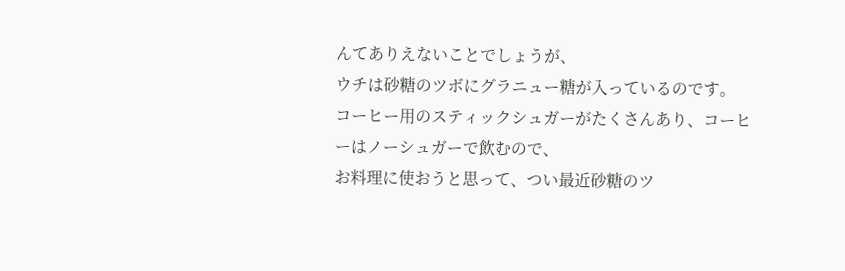んてありえないことでしょうが、
ウチは砂糖のツボにグラニュー糖が入っているのです。
コーヒー用のスティックシュガーがたくさんあり、コーヒーはノーシュガーで飲むので、
お料理に使おうと思って、つい最近砂糖のツ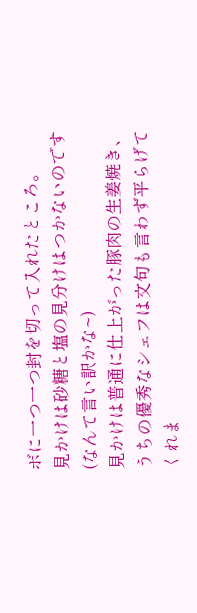ボに一つ一つ封を切って入れたところ。
見かけは砂糖と塩の見分けはつかないのです(なんて言い訳かな~)
見かけは普通に仕上がった豚肉の生姜焼き、うちの優秀なシェフは文句も言わず平らげてくれま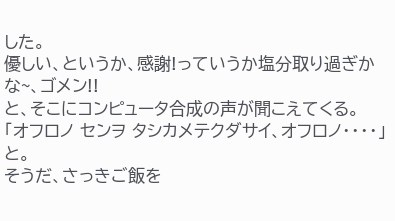した。
優しい、というか、感謝!っていうか塩分取り過ぎかな~、ゴメン!!
と、そこにコンピュータ合成の声が聞こえてくる。
「オフロノ センヲ タシカメテクダサイ、オフロノ・・・・」と。
そうだ、さっきご飯を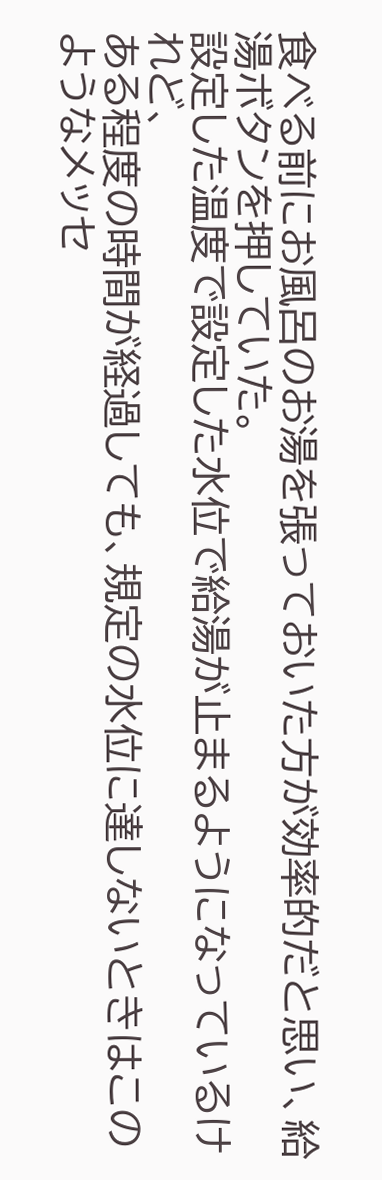食べる前にお風呂のお湯を張っておいた方が効率的だと思い、給湯ボタンを押していた。
設定した温度で設定した水位で給湯が止まるようになっているけれど、
ある程度の時間が経過しても、規定の水位に達しないときはこのようなメッセ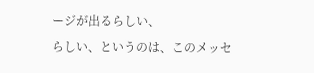ージが出るらしい、
らしい、というのは、このメッセ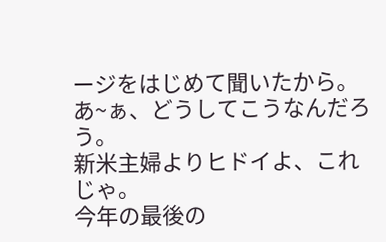ージをはじめて聞いたから。
あ~ぁ、どうしてこうなんだろう。
新米主婦よりヒドイよ、これじゃ。
今年の最後の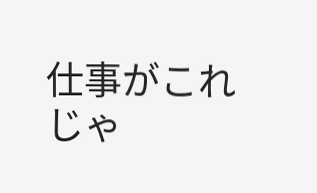仕事がこれじゃ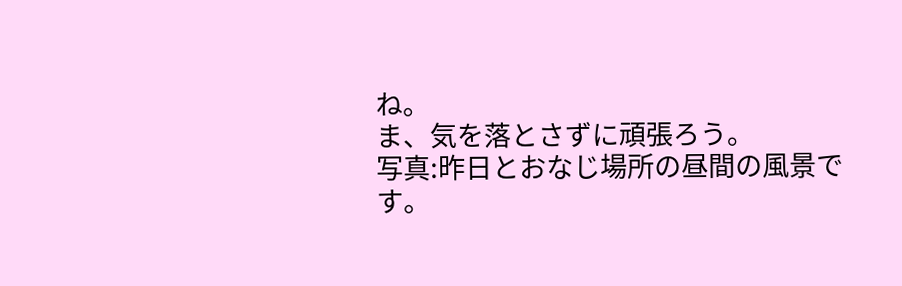ね。
ま、気を落とさずに頑張ろう。
写真:昨日とおなじ場所の昼間の風景です。